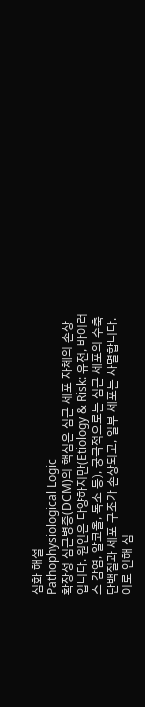심화 해설
Pathophysiological Logic
확장성 심근병증(DCM)의 핵심은 심근 세포 자체의 손상입니다. 원인은 다양하지만(Etiology & Risk: 유전, 바이러스 감염, 알코올, 독소 등), 궁극적으로는 심근 세포의 수축 단백질과 세포 구조가 손상되고, 일부 세포는 사멸합니다. 이로 인해 심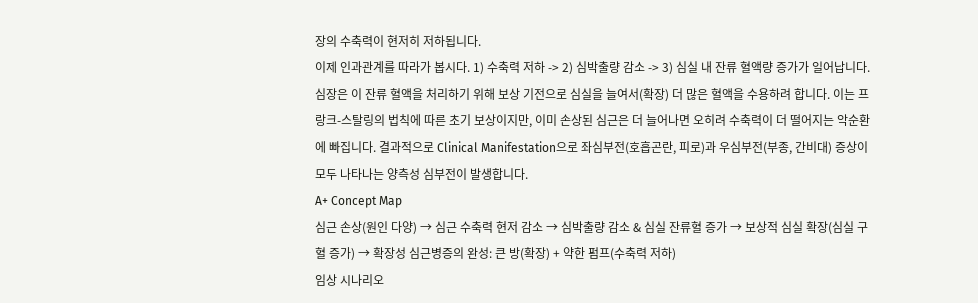장의 수축력이 현저히 저하됩니다.
이제 인과관계를 따라가 봅시다. 1) 수축력 저하 -> 2) 심박출량 감소 -> 3) 심실 내 잔류 혈액량 증가가 일어납니다. 심장은 이 잔류 혈액을 처리하기 위해 보상 기전으로 심실을 늘여서(확장) 더 많은 혈액을 수용하려 합니다. 이는 프랑크-스탈링의 법칙에 따른 초기 보상이지만, 이미 손상된 심근은 더 늘어나면 오히려 수축력이 더 떨어지는 악순환에 빠집니다. 결과적으로 Clinical Manifestation으로 좌심부전(호흡곤란, 피로)과 우심부전(부종, 간비대) 증상이 모두 나타나는 양측성 심부전이 발생합니다.
A+ Concept Map
심근 손상(원인 다양) → 심근 수축력 현저 감소 → 심박출량 감소 & 심실 잔류혈 증가 → 보상적 심실 확장(심실 구혈 증가) → 확장성 심근병증의 완성: 큰 방(확장) + 약한 펌프(수축력 저하)
임상 시나리오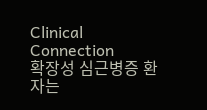Clinical Connection
확장성 심근병증 환자는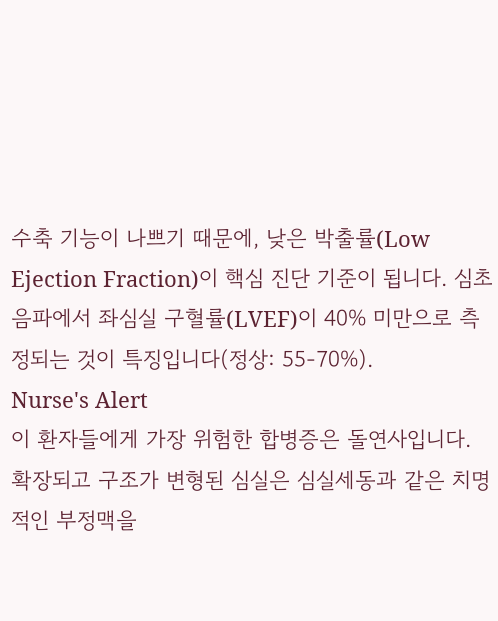수축 기능이 나쁘기 때문에, 낮은 박출률(Low Ejection Fraction)이 핵심 진단 기준이 됩니다. 심초음파에서 좌심실 구혈률(LVEF)이 40% 미만으로 측정되는 것이 특징입니다(정상: 55-70%).
Nurse's Alert
이 환자들에게 가장 위험한 합병증은 돌연사입니다. 확장되고 구조가 변형된 심실은 심실세동과 같은 치명적인 부정맥을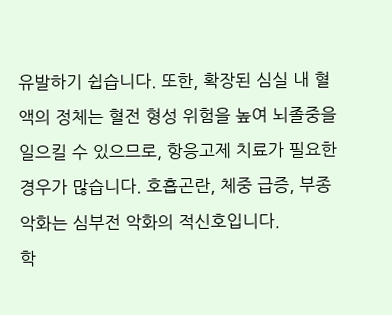유발하기 쉽습니다. 또한, 확장된 심실 내 혈액의 정체는 혈전 형성 위험을 높여 뇌졸중을 일으킬 수 있으므로, 항응고제 치료가 필요한 경우가 많습니다. 호흡곤란, 체중 급증, 부종 악화는 심부전 악화의 적신호입니다.
학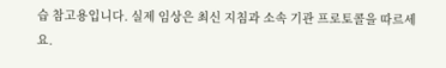습 참고용입니다. 실제 임상은 최신 지침과 소속 기관 프로토콜을 따르세요.